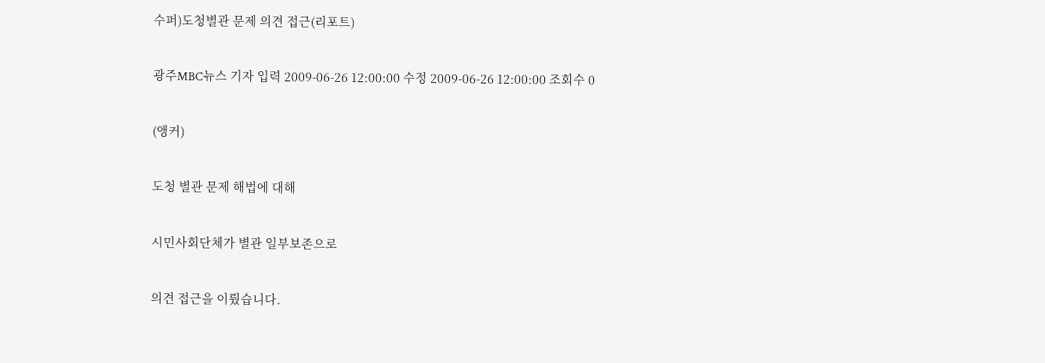수퍼)도청별관 문제 의견 접근(리포트)

광주MBC뉴스 기자 입력 2009-06-26 12:00:00 수정 2009-06-26 12:00:00 조회수 0

(앵커)

도청 별관 문제 해법에 대해

시민사회단체가 별관 일부보존으로

의견 접근을 이뤘습니다.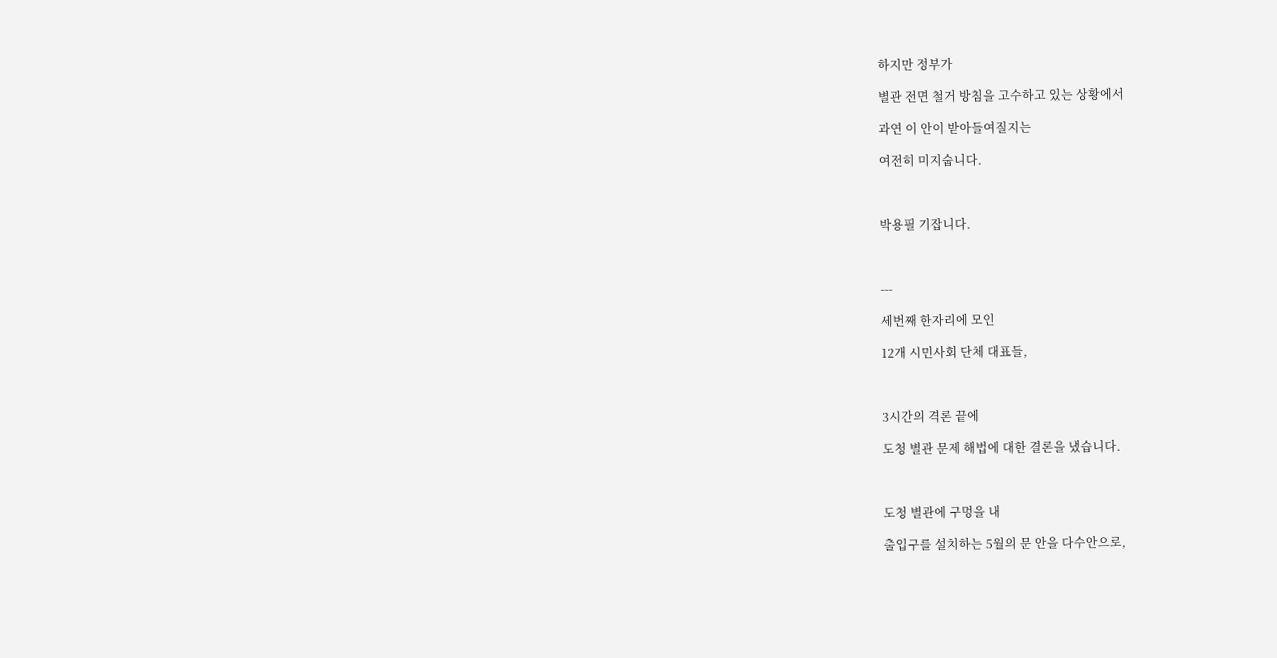하지만 정부가

별관 전면 철거 방침을 고수하고 있는 상황에서

과연 이 안이 받아들여질지는

여전히 미지숩니다.



박용필 기잡니다.



---

세번째 한자리에 모인

12개 시민사회 단체 대표들,



3시간의 격론 끝에

도청 별관 문제 해법에 대한 결론을 냈습니다.



도청 별관에 구멍을 내

출입구를 설치하는 5월의 문 안을 다수안으로,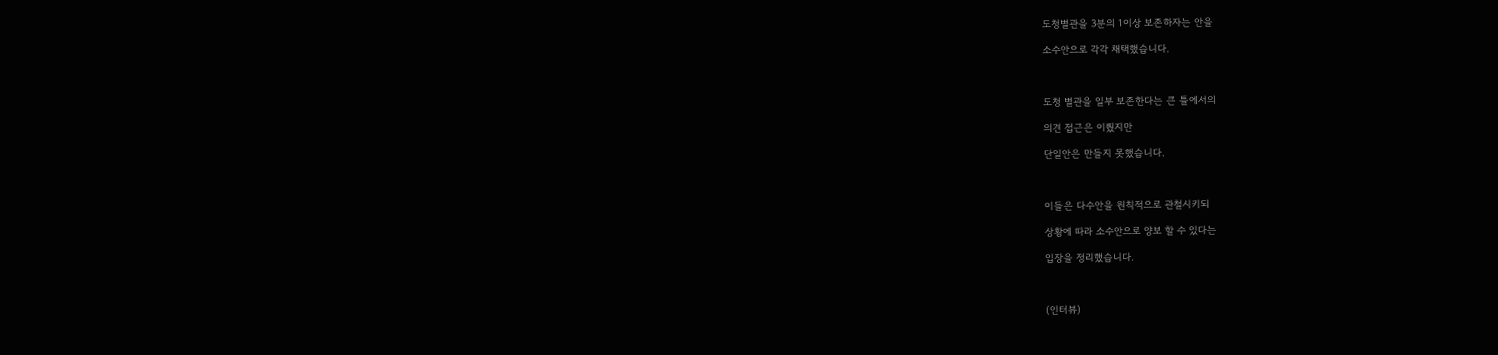도청별관을 3분의 1이상 보존하자는 안을

소수안으로 각각 채택했습니다.



도청 별관을 일부 보존한다는 큰 틀에서의

의견 접근은 이뤘지만

단일안은 만들지 못했습니다.



이들은 다수안을 원칙적으로 관철시키되

상황에 따라 소수안으로 양보 할 수 있다는

입장을 정리했습니다.



(인터뷰)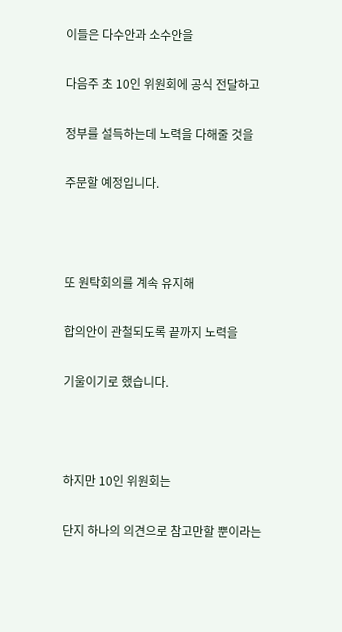이들은 다수안과 소수안을

다음주 초 10인 위원회에 공식 전달하고

정부를 설득하는데 노력을 다해줄 것을

주문할 예정입니다.



또 원탁회의를 계속 유지해

합의안이 관철되도록 끝까지 노력을

기울이기로 했습니다.



하지만 10인 위원회는

단지 하나의 의견으로 참고만할 뿐이라는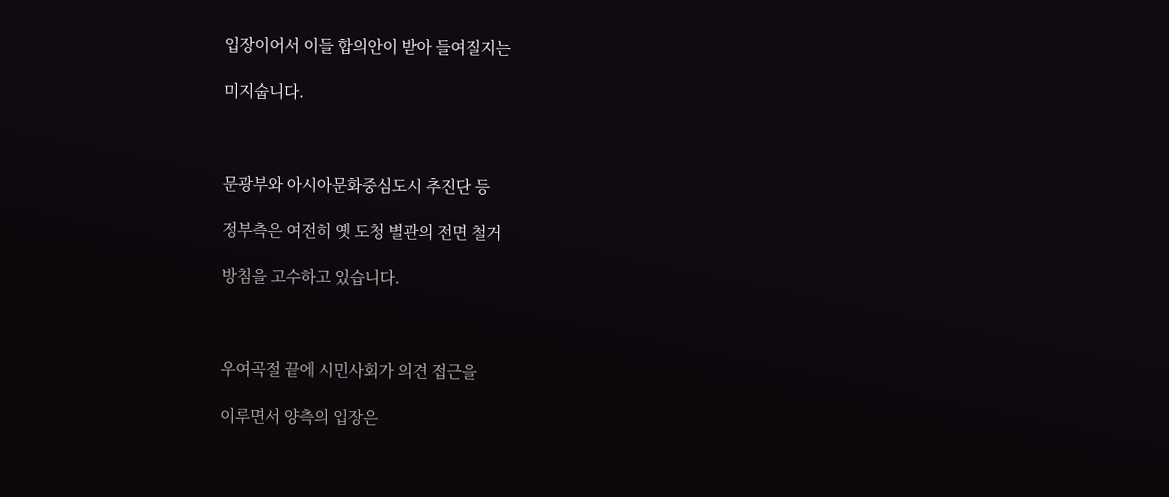입장이어서 이들 합의안이 받아 들여질지는

미지숩니다.



문광부와 아시아문화중심도시 추진단 등

정부측은 여전히 옛 도청 별관의 전면 철거

방침을 고수하고 있습니다.



우여곡절 끝에 시민사회가 의견 접근을

이루면서 양측의 입장은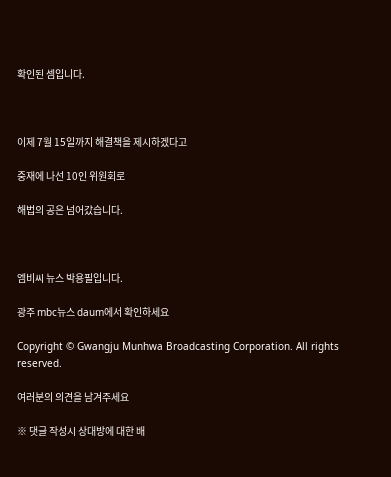확인된 셈입니다.



이제 7월 15일까지 해결책을 제시하겠다고

중재에 나선 10인 위원회로

해법의 공은 넘어갔습니다.



엠비씨 뉴스 박용필입니다.

광주 mbc뉴스 daum에서 확인하세요

Copyright © Gwangju Munhwa Broadcasting Corporation. All rights reserved.

여러분의 의견을 남겨주세요

※ 댓글 작성시 상대방에 대한 배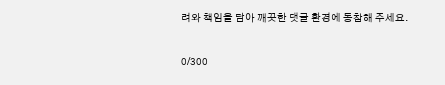려와 책임을 담아 깨끗한 댓글 환경에 동참해 주세요.

0/300